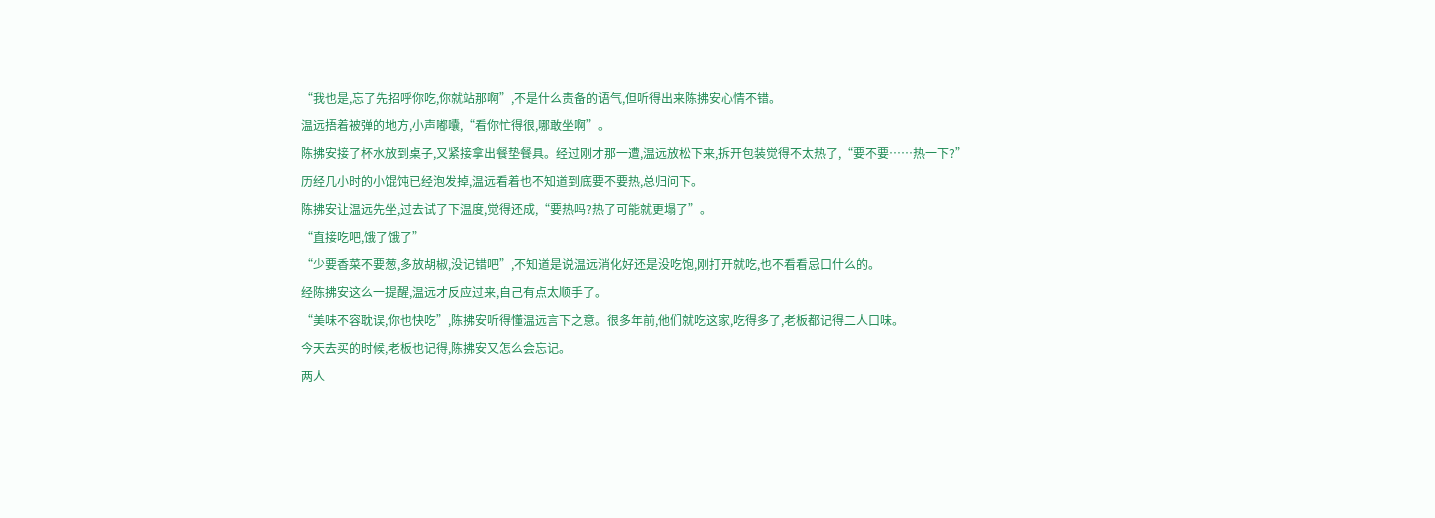“我也是,忘了先招呼你吃,你就站那啊”,不是什么责备的语气,但听得出来陈拂安心情不错。
温远捂着被弹的地方,小声嘟囔,“看你忙得很,哪敢坐啊”。
陈拂安接了杯水放到桌子,又紧接拿出餐垫餐具。经过刚才那一遭,温远放松下来,拆开包装觉得不太热了,“要不要……热一下?”
历经几小时的小馄饨已经泡发掉,温远看着也不知道到底要不要热,总归问下。
陈拂安让温远先坐,过去试了下温度,觉得还成,“要热吗?热了可能就更塌了”。
“直接吃吧,饿了饿了”
“少要香菜不要葱,多放胡椒,没记错吧”,不知道是说温远消化好还是没吃饱,刚打开就吃,也不看看忌口什么的。
经陈拂安这么一提醒,温远才反应过来,自己有点太顺手了。
“美味不容耽误,你也快吃”,陈拂安听得懂温远言下之意。很多年前,他们就吃这家,吃得多了,老板都记得二人口味。
今天去买的时候,老板也记得,陈拂安又怎么会忘记。
两人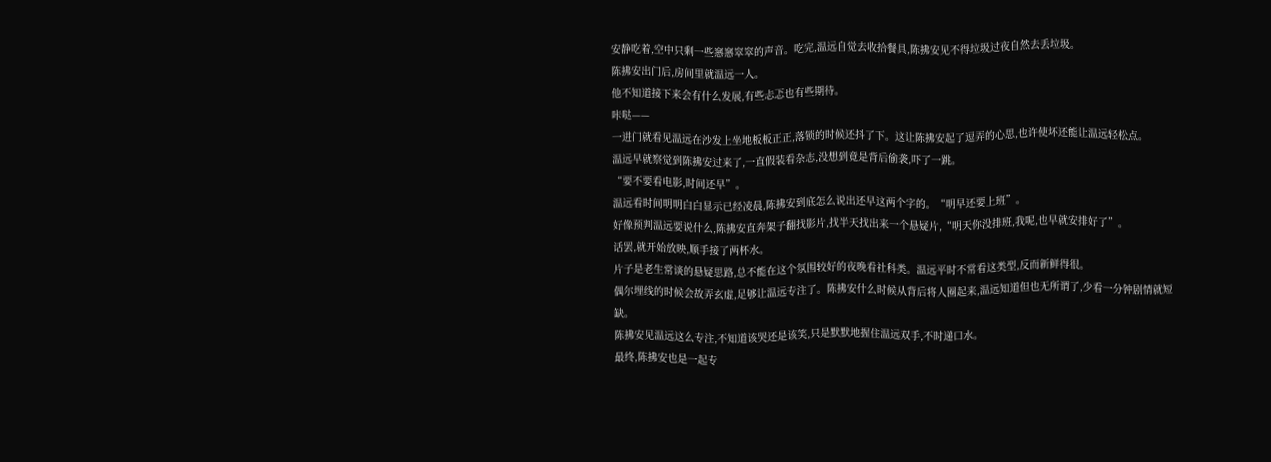安静吃着,空中只剩一些窸窸窣窣的声音。吃完,温远自觉去收拾餐具,陈拂安见不得垃圾过夜自然去丢垃圾。
陈拂安出门后,房间里就温远一人。
他不知道接下来会有什么发展,有些忐忑也有些期待。
咔哒——
一进门就看见温远在沙发上坐地板板正正,落锁的时候还抖了下。这让陈拂安起了逗弄的心思,也许使坏还能让温远轻松点。
温远早就察觉到陈拂安过来了,一直假装看杂志,没想到竟是背后偷袭,吓了一跳。
“要不要看电影,时间还早”。
温远看时间明明白白显示已经凌晨,陈拂安到底怎么说出还早这两个字的。“明早还要上班”。
好像预判温远要说什么,陈拂安直奔架子翻找影片,找半天找出来一个悬疑片,“明天你没排班,我呢,也早就安排好了”。
话罢,就开始放映,顺手接了两杯水。
片子是老生常谈的悬疑思路,总不能在这个氛围较好的夜晚看社科类。温远平时不常看这类型,反而新鲜得很。
偶尔埋线的时候会故弄玄虚,足够让温远专注了。陈拂安什么时候从背后将人圈起来,温远知道但也无所谓了,少看一分钟剧情就短缺。
陈拂安见温远这么专注,不知道该哭还是该笑,只是默默地握住温远双手,不时递口水。
最终,陈拂安也是一起专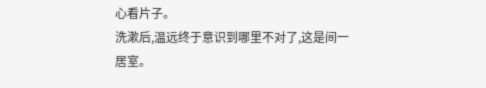心看片子。
洗漱后,温远终于意识到哪里不对了,这是间一居室。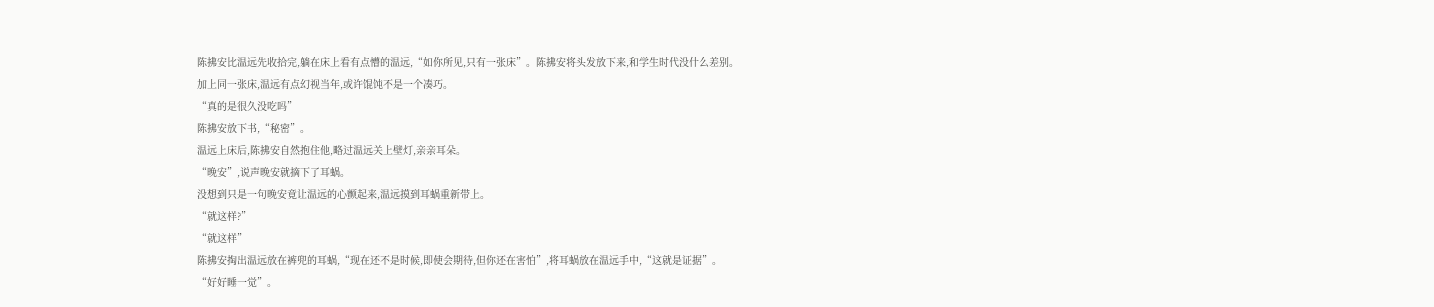陈拂安比温远先收拾完,躺在床上看有点懵的温远,“如你所见,只有一张床”。陈拂安将头发放下来,和学生时代没什么差别。
加上同一张床,温远有点幻视当年,或许馄饨不是一个凑巧。
“真的是很久没吃吗”
陈拂安放下书,“秘密”。
温远上床后,陈拂安自然抱住他,略过温远关上壁灯,亲亲耳朵。
“晚安”,说声晚安就摘下了耳蜗。
没想到只是一句晚安竟让温远的心颤起来,温远摸到耳蜗重新带上。
“就这样?”
“就这样”
陈拂安掏出温远放在裤兜的耳蜗,“现在还不是时候,即使会期待,但你还在害怕”,将耳蜗放在温远手中,“这就是证据”。
“好好睡一觉”。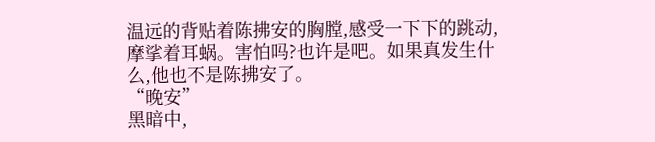温远的背贴着陈拂安的胸膛,感受一下下的跳动,摩挲着耳蜗。害怕吗?也许是吧。如果真发生什么,他也不是陈拂安了。
“晚安”
黑暗中,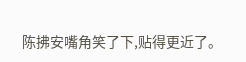陈拂安嘴角笑了下,贴得更近了。